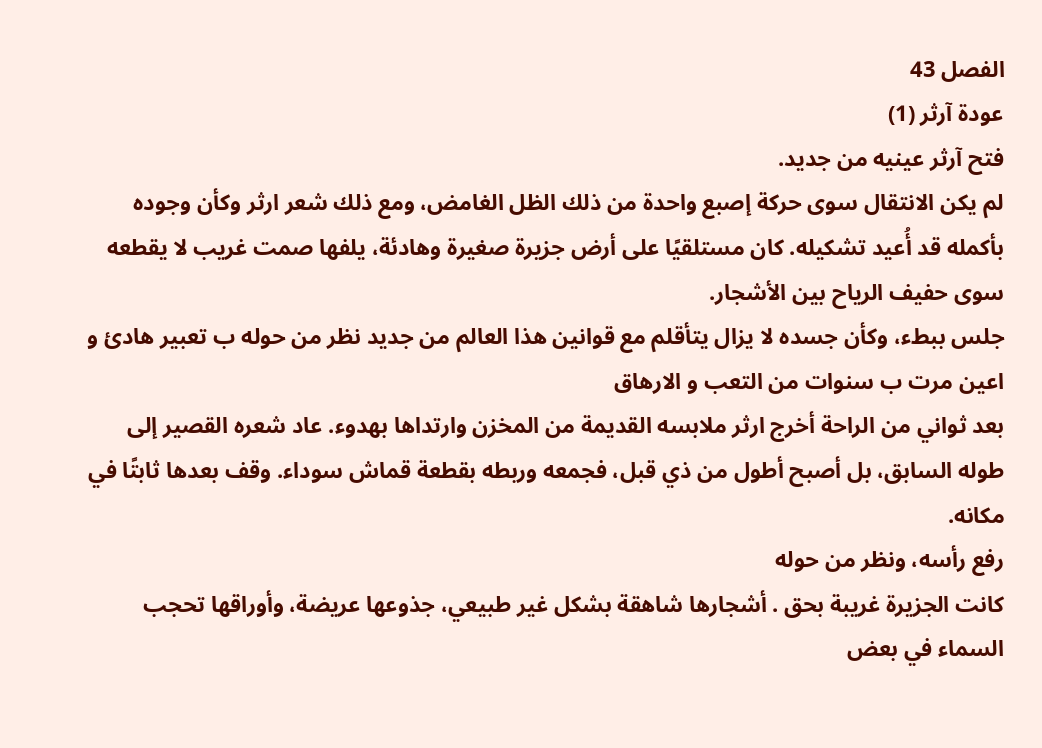الفصل 43
عودة آرثر (1)
فتح آرثر عينيه من جديد.
لم يكن الانتقال سوى حركة إصبع واحدة من ذلك الظل الغامض، ومع ذلك شعر ارثر وكأن وجوده بأكمله قد أُعيد تشكيله. كان مستلقيًا على أرض جزيرة صغيرة وهادئة، يلفها صمت غريب لا يقطعه سوى حفيف الرياح بين الأشجار.
جلس ببطء، وكأن جسده لا يزال يتأقلم مع قوانين هذا العالم من جديد نظر من حوله ب تعبير هادئ و اعين مرت ب سنوات من التعب و الارهاق
بعد ثواني من الراحة أخرج ارثر ملابسه القديمة من المخزن وارتداها بهدوء. عاد شعره القصير إلى طوله السابق، بل أصبح أطول من ذي قبل، فجمعه وربطه بقطعة قماش سوداء. وقف بعدها ثابتًا في مكانه.
رفع رأسه، ونظر من حوله
كانت الجزيرة غريبة بحق . أشجارها شاهقة بشكل غير طبيعي، جذوعها عريضة، وأوراقها تحجب السماء في بعض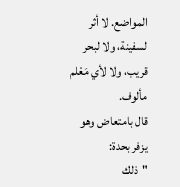المواضع. لا أثر لسفينة، ولا لبحر قريب، ولا لأي مَعْلم مألوف.
قال بامتعاض وهو يزفر بحدة:
"ذلك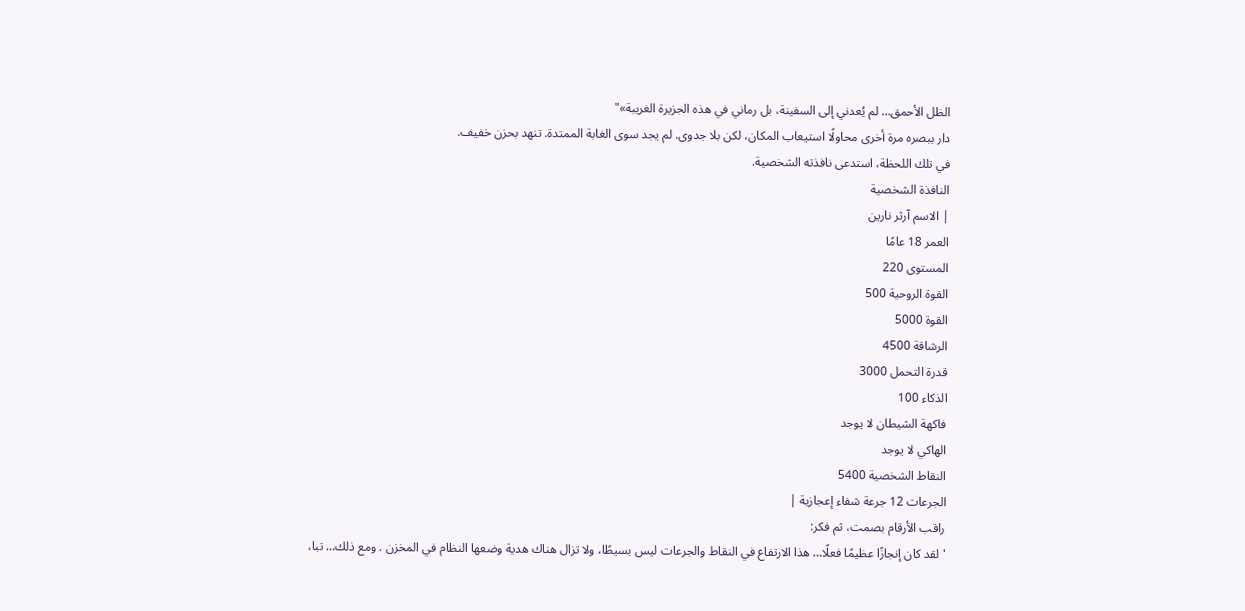الظل الأحمق… لم يُعدني إلى السفينة، بل رماني في هذه الجزيرة الغريبة»"
دار ببصره مرة أخرى محاولًا استيعاب المكان، لكن بلا جدوى. لم يجد سوى الغابة الممتدة. تنهد بحزن خفيف.
في تلك اللحظة، استدعى نافذته الشخصية.
النافذة الشخصية
| الاسم آرثر نارين
العمر 18 عامًا
المستوى 220
القوة الروحية 500
القوة 5000
الرشاقة 4500
قدرة التحمل 3000
الذكاء 100
فاكهة الشيطان لا يوجد
الهاكي لا يوجد
النقاط الشخصية 5400
الجرعات 12 جرعة شفاء إعجازية |
راقب الأرقام بصمت، ثم فكر:
'لقد كان إنجازًا عظيمًا فعلًا… هذا الارتفاع في النقاط والجرعات ليس بسيطًا، ولا تزال هناك هدية وضعها النظام في المخزن . ومع ذلك… تبا،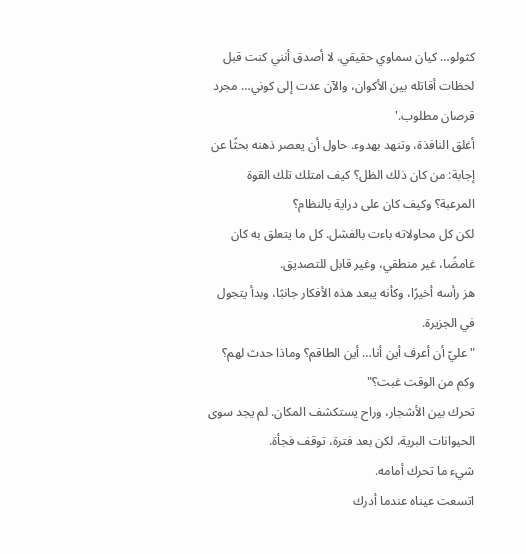كثولو… كيان سماوي حقيقي. لا أصدق أنني كنت قبل لحظات أقاتله بين الأكوان، والآن عدت إلى كوني… مجرد قرصان مطلوب.'
أغلق النافذة، وتنهد بهدوء. حاول أن يعصر ذهنه بحثًا عن إجابة: من كان ذلك الظل؟ كيف امتلك تلك القوة المرعبة؟ وكيف كان على دراية بالنظام؟
لكن كل محاولاته باءت بالفشل. كل ما يتعلق به كان غامضًا، غير منطقي، وغير قابل للتصديق.
هز رأسه أخيرًا، وكأنه يبعد هذه الأفكار جانبًا، وبدأ يتجول في الجزيرة.
"عليّ أن أعرف أين أنا… أين الطاقم؟ وماذا حدث لهم؟ وكم من الوقت غبت؟"
تحرك بين الأشجار، وراح يستكشف المكان. لم يجد سوى الحيوانات البرية، لكن بعد فترة، توقف فجأة.
شيء ما تحرك أمامه.
اتسعت عيناه عندما أدرك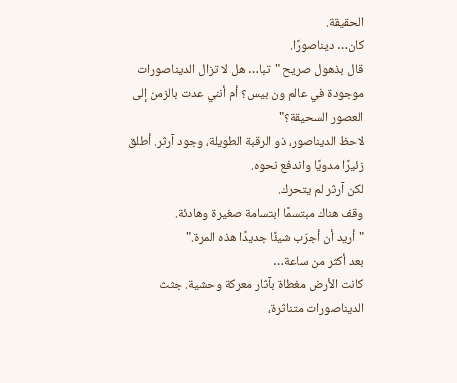الحقيقة.
كان… ديناصورًا.
قال بذهول صريح "تبا… هل لا تزال الديناصورات موجودة في عالم ون بيس؟ أم أنني عدت بالزمن إلى العصور السحيقة؟"
لاحظ الديناصور، ذو الرقبة الطويلة، وجود آرثر. أطلق زئيرًا مدويًا واندفع نحوه.
لكن آرثر لم يتحرك.
وقف هناك مبتسمًا ابتسامة صغيرة وهادئة.
"أريد أن أجرّب شيئًا جديدًا هذه المرة."
بعد أكثر من ساعة…
كانت الأرض مغطاة بآثار معركة وحشية. جثث الديناصورات متناثرة،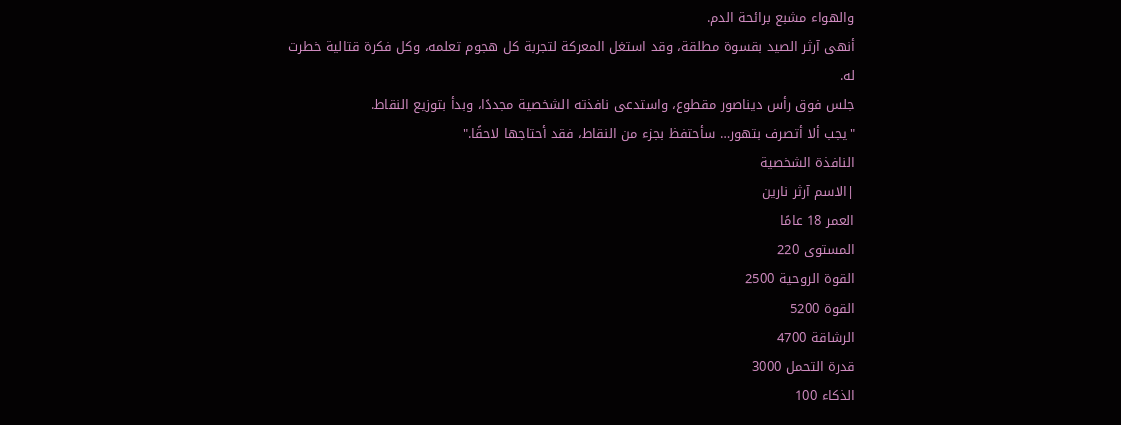والهواء مشبع برائحة الدم.
أنهى آرثر الصيد بقسوة مطلقة، وقد استغل المعركة لتجربة كل هجوم تعلمه، وكل فكرة قتالية خطرت له.
جلس فوق رأس ديناصور مقطوع، واستدعى نافذته الشخصية مجددًا، وبدأ بتوزيع النقاط.
"يجب ألا أتصرف بتهور… سأحتفظ بجزء من النقاط، فقد أحتاجها لاحقًا."
النافذة الشخصية
|الاسم آرثر نارين
العمر 18 عامًا
المستوى 220
القوة الروحية 2500
القوة 5200
الرشاقة 4700
قدرة التحمل 3000
الذكاء 100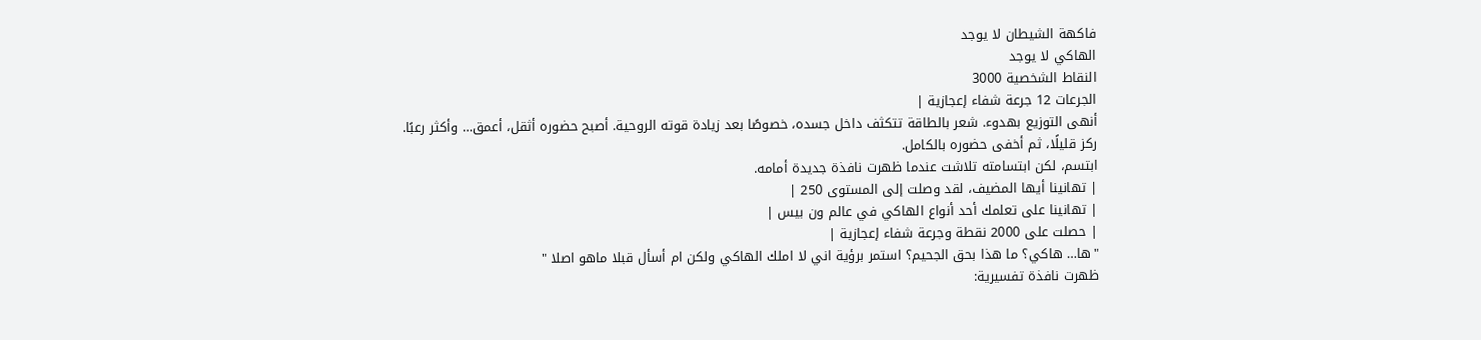فاكهة الشيطان لا يوجد
الهاكي لا يوجد
النقاط الشخصية 3000
الجرعات 12 جرعة شفاء إعجازية |
أنهى التوزيع بهدوء. شعر بالطاقة تتكثف داخل جسده، خصوصًا بعد زيادة قوته الروحية. أصبح حضوره أثقل، أعمق… وأكثر رعبًا.
ركز قليلًا، ثم أخفى حضوره بالكامل.
ابتسم، لكن ابتسامته تلاشت عندما ظهرت نافذة جديدة أمامه.
| تهانينا أيها المضيف، لقد وصلت إلى المستوى 250 |
| تهانينا على تعلمك أحد أنواع الهاكي في عالم ون بيس |
| حصلت على 2000 نقطة وجرعة شفاء إعجازية |
"ها… هاكي؟ ما هذا بحق الجحيم؟ استمر برؤية اني لا املك الهاكي ولكن ام أسأل قبلا ماهو اصلا "
ظهرت نافذة تفسيرية: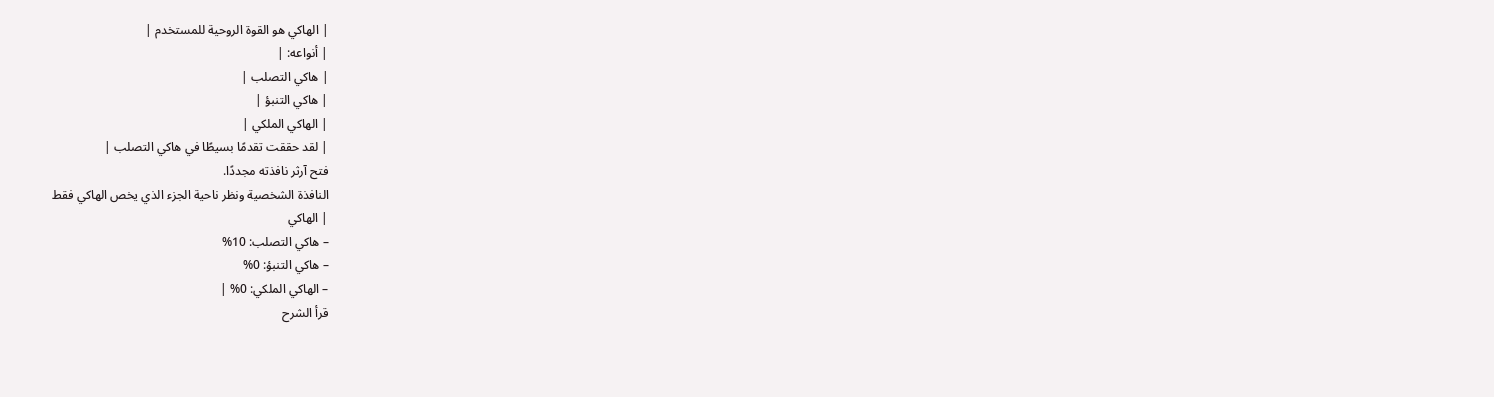| الهاكي هو القوة الروحية للمستخدم |
| أنواعه: |
| هاكي التصلب |
| هاكي التنبؤ |
| الهاكي الملكي |
| لقد حققت تقدمًا بسيطًا في هاكي التصلب |
فتح آرثر نافذته مجددًا.
النافذة الشخصية ونظر ناحية الجزء الذي يخص الهاكي فقط
| الهاكي
– هاكي التصلب: 10%
– هاكي التنبؤ: 0%
– الهاكي الملكي: 0% |
قرأ الشرح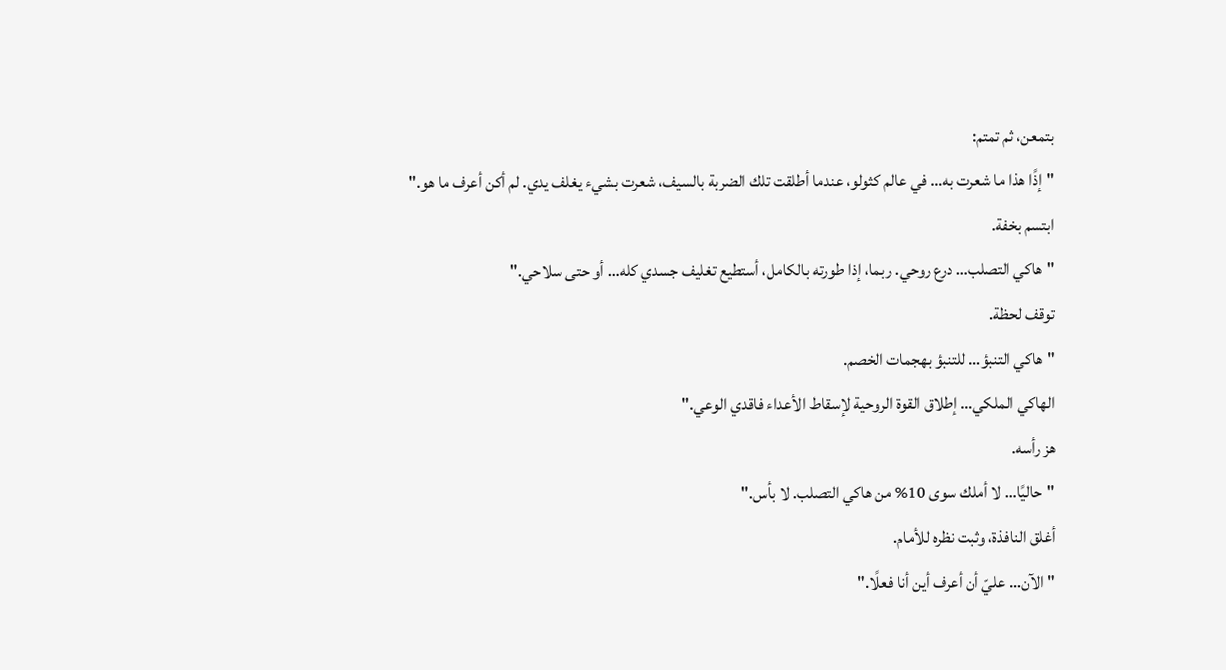بتمعن، ثم تمتم:
"إذًا هذا ما شعرت به… في عالم كثولو، عندما أطلقت تلك الضربة بالسيف، شعرت بشيء يغلف يدي. لم أكن أعرف ما هو."
ابتسم بخفة.
"هاكي التصلب… درع روحي. ربما، إذا طورته بالكامل، أستطيع تغليف جسدي كله… أو حتى سلاحي."
توقف لحظة.
"هاكي التنبؤ… للتنبؤ بهجمات الخصم.
الهاكي الملكي… إطلاق القوة الروحية لإسقاط الأعداء فاقدي الوعي."
هز رأسه.
"حاليًا… لا أملك سوى 10% من هاكي التصلب. لا بأس."
أغلق النافذة، وثبت نظره للأمام.
"الآن… عليّ أن أعرف أين أنا فعلًا."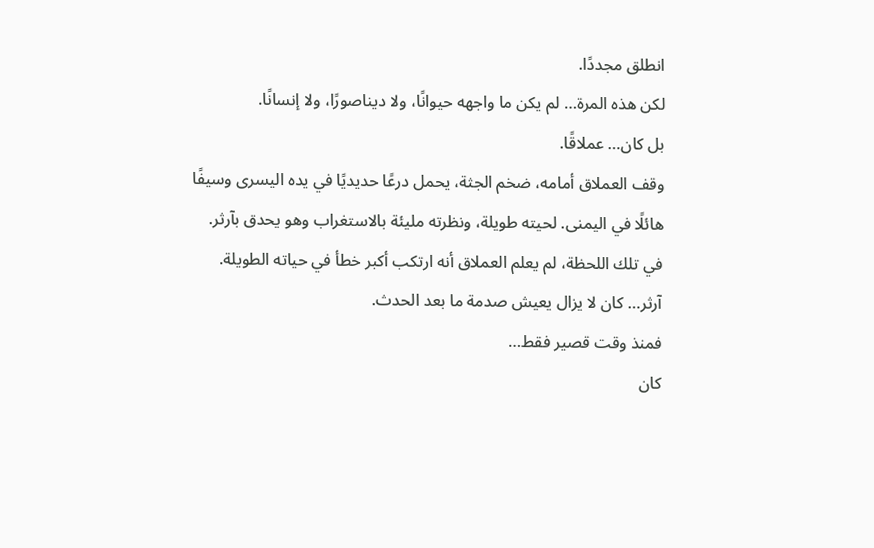انطلق مجددًا.
لكن هذه المرة… لم يكن ما واجهه حيوانًا، ولا ديناصورًا، ولا إنسانًا.
بل كان… عملاقًا.
وقف العملاق أمامه، ضخم الجثة، يحمل درعًا حديديًا في يده اليسرى وسيفًا هائلًا في اليمنى. لحيته طويلة، ونظرته مليئة بالاستغراب وهو يحدق بآرثر.
في تلك اللحظة، لم يعلم العملاق أنه ارتكب أكبر خطأ في حياته الطويلة.
آرثر… كان لا يزال يعيش صدمة ما بعد الحدث.
فمنذ وقت قصير فقط…
كان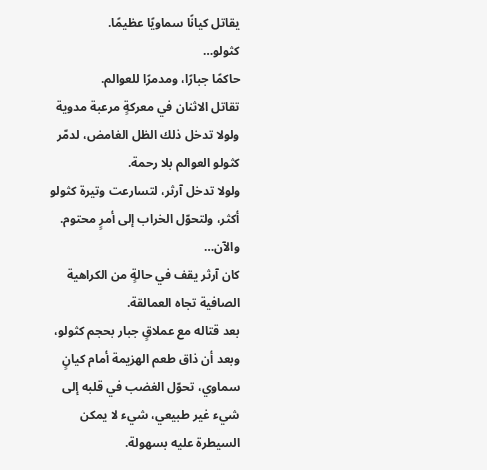يقاتل كيانًا سماويًا عظيمًا.
كثولو…
حاكمًا جبارًا، ومدمرًا للعوالم.
تقاتل الاثنان في معركةٍ مرعبة مدوية
ولولا تدخل ذلك الظل الغامض، لدمّر كثولو العوالم بلا رحمة.
ولولا تدخل آرثر، لتسارعت وتيرة كثولو أكثر، ولتحوّل الخراب إلى أمرٍ محتوم.
والآن…
كان آرثر يقف في حالةٍ من الكراهية الصافية تجاه العمالقة.
بعد قتاله مع عملاقٍ جبار بحجم كثولو، وبعد أن ذاق طعم الهزيمة أمام كيانٍ سماوي، تحوّل الغضب في قلبه إلى شيء غير طبيعي، شيء لا يمكن السيطرة عليه بسهولة.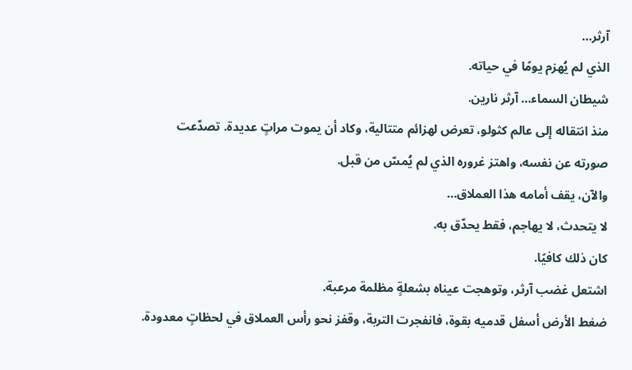آرثر…
الذي لم يُهزم يومًا في حياته.
شيطان السماء… آرثر نارين.
منذ انتقاله إلى عالم كثولو، تعرض لهزائم متتالية، وكاد أن يموت مراتٍ عديدة. تصدّعت صورته عن نفسه، واهتز غروره الذي لم يُمسّ من قبل.
والآن، يقف أمامه هذا العملاق…
لا يتحدث، لا يهاجم، فقط يحدّق به.
كان ذلك كافيًا.
اشتعل غضب آرثر، وتوهجت عيناه بشعلةٍ مظلمة مرعبة.
ضغط الأرض أسفل قدميه بقوة، فانفجرت التربة، وقفز نحو رأس العملاق في لحظاتٍ معدودة.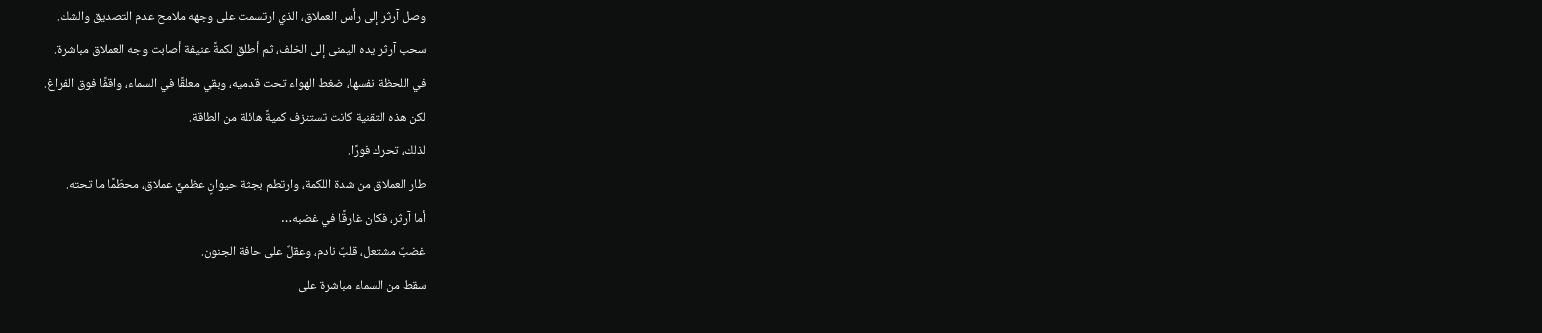وصل آرثر إلى رأس العملاق، الذي ارتسمت على وجهه ملامح عدم التصديق والشك.
سحب آرثر يده اليمنى إلى الخلف، ثم أطلق لكمةً عنيفة أصابت وجه العملاق مباشرة.
في اللحظة نفسها، ضغط الهواء تحت قدميه، وبقي معلقًا في السماء، واقفًا فوق الفراغ.
لكن هذه التقنية كانت تستنزف كميةً هائلة من الطاقة.
لذلك، تحرك فورًا.
طار العملاق من شدة اللكمة، وارتطم بجثة حيوانٍ عظميٍّ عملاق، محطّمًا ما تحته.
أما آرثر، فكان غارقًا في غضبه…
غضبٌ مشتعل، قلبٌ نادم، وعقلٌ على حافة الجنون.
سقط من السماء مباشرة على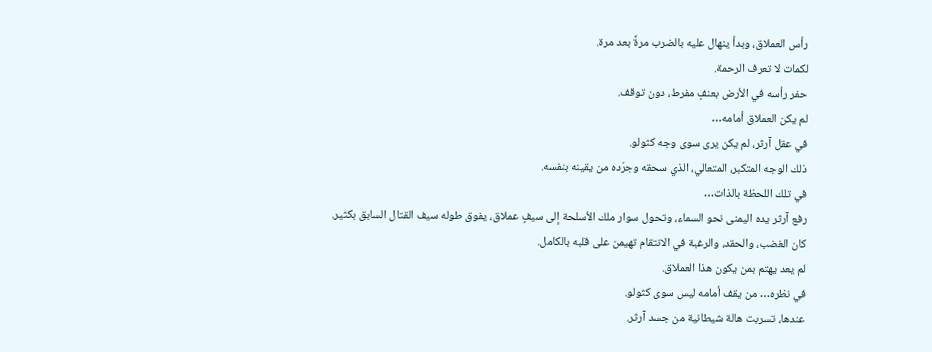رأس العملاق، وبدأ ينهال عليه بالضرب مرةً بعد مرة.
لكمات لا تعرف الرحمة.
حفر رأسه في الأرض بعنفٍ مفرط، دون توقف.
لم يكن العملاق أمامه…
في عقل آرثر، لم يكن يرى سوى وجه كثولو.
ذلك الوجه المتكبر، المتعالي، الذي سحقه وجرّده من يقينه بنفسه.
في تلك اللحظة بالذات…
رفع آرثر يده اليمنى نحو السماء، وتحول سوار ملك الأسلحة إلى سيفٍ عملاق، يفوق طوله سيف القتال السابق بكثير.
كان الغضب، والحقد، والرغبة في الانتقام تهيمن على قلبه بالكامل.
لم يعد يهتم بمن يكون هذا العملاق.
في نظره… من يقف أمامه ليس سوى كثولو.
عندها، تسربت هالة شيطانية من جسد آرثر.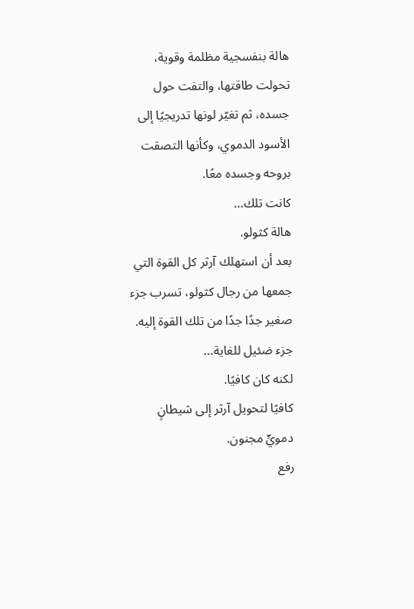هالة بنفسجية مظلمة وقوية، تحولت طاقتها، والتفت حول جسده، ثم تغيّر لونها تدريجيًا إلى الأسود الدموي، وكأنها التصقت بروحه وجسده معًا.
كانت تلك…
هالة كثولو.
بعد أن استهلك آرثر كل القوة التي جمعها من رجال كثولو، تسرب جزء صغير جدًا جدًا من تلك القوة إليه.
جزء ضئيل للغاية…
لكنه كان كافيًا.
كافيًا لتحويل آرثر إلى شيطانٍ دمويٍّ مجنون.
رفع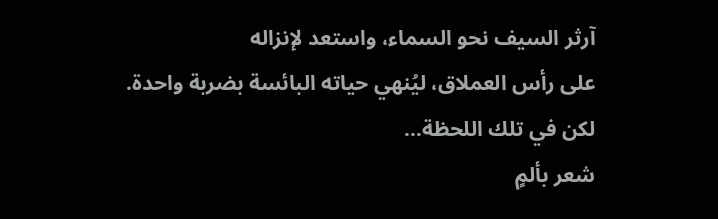آرثر السيف نحو السماء، واستعد لإنزاله
على رأس العملاق، ليُنهي حياته البائسة بضربة واحدة.
لكن في تلك اللحظة…
شعر بألمٍ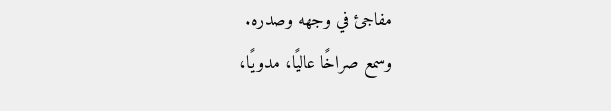مفاجئ في وجهه وصدره.
وسمع صراخًا عاليًا، مدويًا،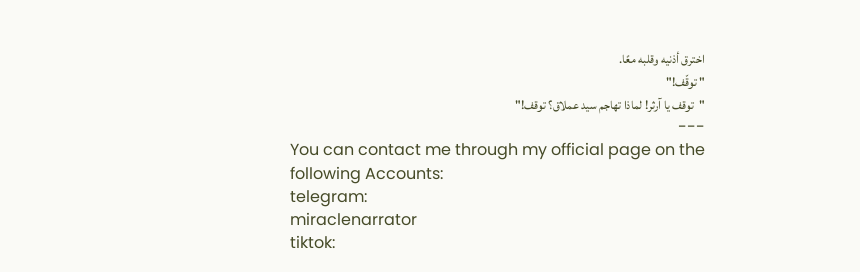اخترق أذنيه وقلبه معًا.
" توقّف!"
"توقف يا آرثر! لماذا تهاجم سيد عملاق؟ توقف!"
---
You can contact me through my official page on the following Accounts:
telegram:
miraclenarrator
tiktok: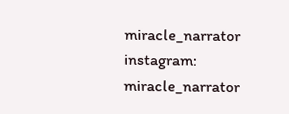miracle_narrator
instagram:
miracle_narrator